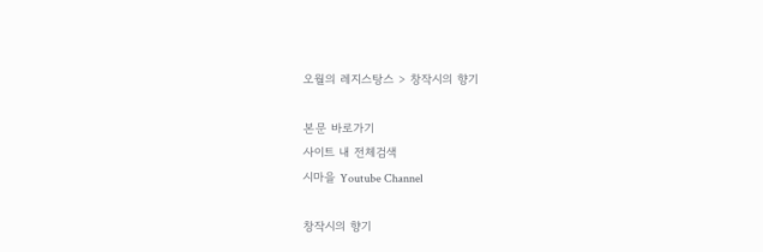오월의 레지스탕스 > 창작시의 향기

본문 바로가기
사이트 내 전체검색
시마을 Youtube Channel

창작시의 향기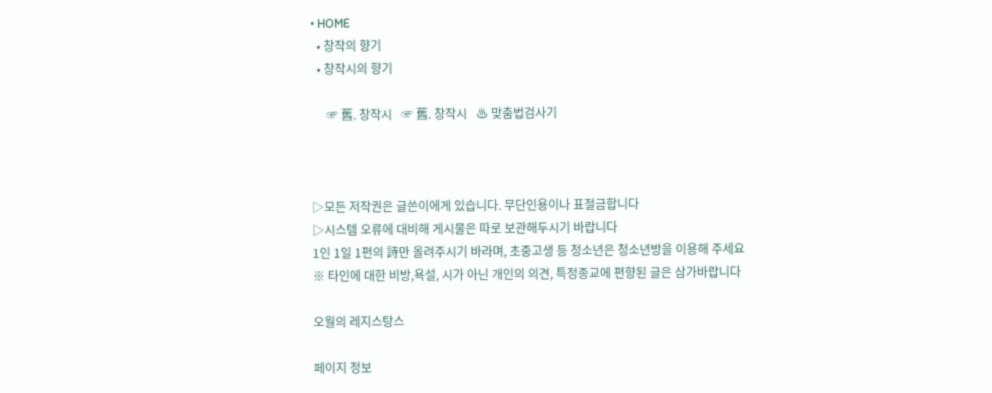• HOME
  • 창작의 향기
  • 창작시의 향기

     ☞ 舊. 창작시   ☞ 舊. 창작시   ♨ 맞춤법검사기



▷모든 저작권은 글쓴이에게 있습니다. 무단인용이나 표절금합니다
▷시스템 오류에 대비해 게시물은 따로 보관해두시기 바랍니다
1인 1일 1편의 詩만 올려주시기 바라며, 초중고생 등 청소년은 청소년방을 이용해 주세요
※ 타인에 대한 비방,욕설, 시가 아닌 개인의 의견, 특정종교에 편향된 글은 삼가바랍니다

오월의 레지스탕스

페이지 정보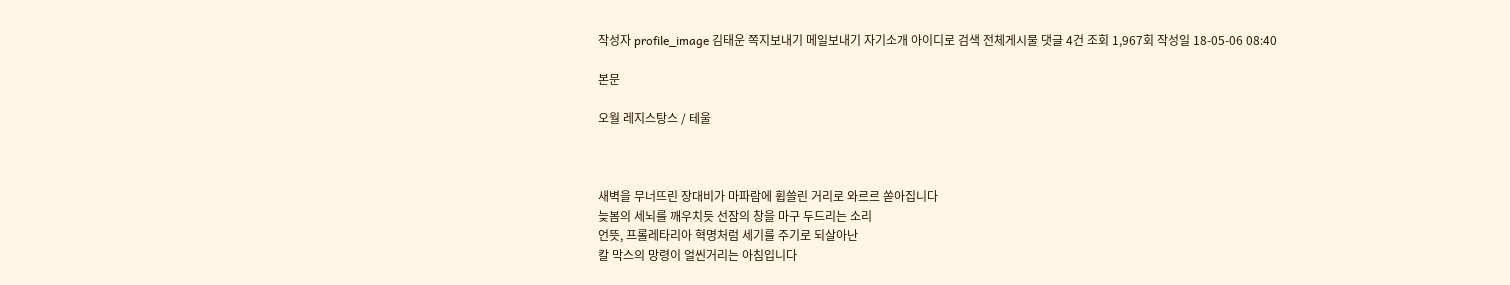작성자 profile_image 김태운 쪽지보내기 메일보내기 자기소개 아이디로 검색 전체게시물 댓글 4건 조회 1,967회 작성일 18-05-06 08:40

본문

오월 레지스탕스 / 테울



새벽을 무너뜨린 장대비가 마파람에 휩쓸린 거리로 와르르 쏟아집니다
늦봄의 세뇌를 깨우치듯 선잠의 창을 마구 두드리는 소리
언뜻, 프롤레타리아 혁명처럼 세기를 주기로 되살아난
칼 막스의 망령이 얼씬거리는 아침입니다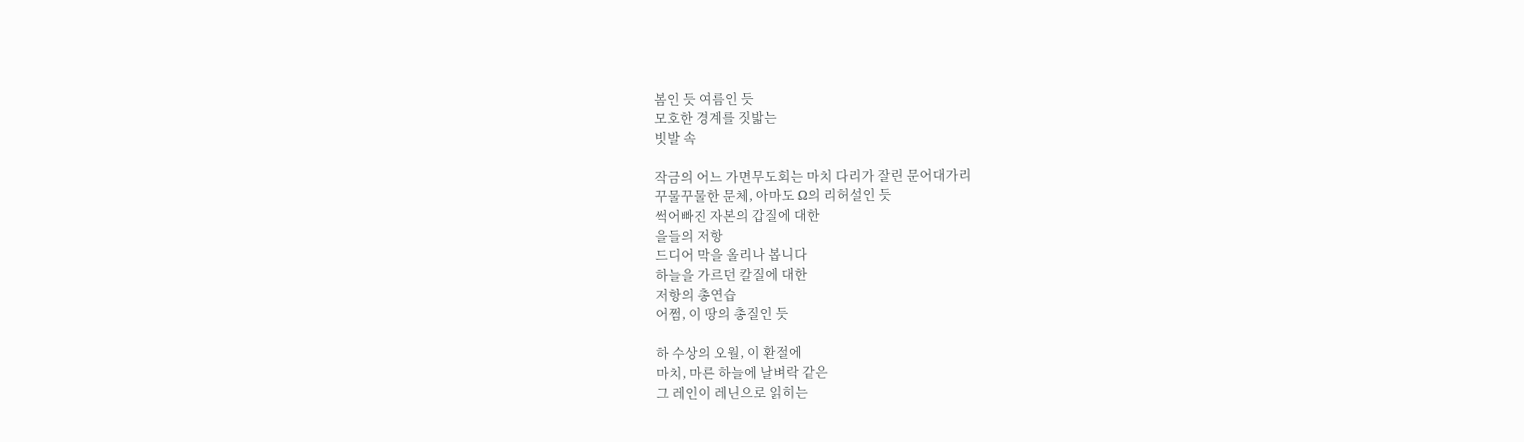봄인 듯 여름인 듯
모호한 경계를 짓밟는
빗발 속

작금의 어느 가면무도회는 마치 다리가 잘린 문어대가리
꾸물꾸물한 문체, 아마도 Ω의 리허설인 듯
썩어빠진 자본의 갑질에 대한
을들의 저항
드디어 막을 올리나 봅니다
하늘을 가르던 칼질에 대한
저항의 총연습
어쩜, 이 땅의 총질인 듯

하 수상의 오월, 이 환절에
마치, 마른 하늘에 날벼락 같은
그 레인이 레닌으로 읽히는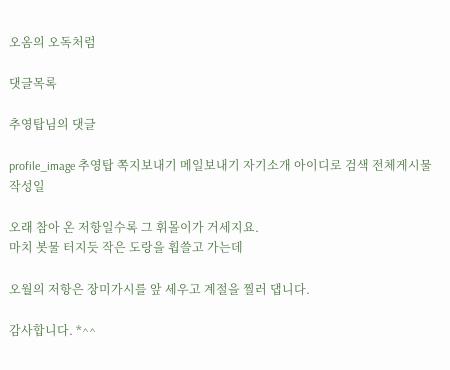오옴의 오독처럼

댓글목록

추영탑님의 댓글

profile_image 추영탑 쪽지보내기 메일보내기 자기소개 아이디로 검색 전체게시물 작성일

오래 참아 온 저항일수록 그 휘몰이가 거세지요.
마치 봇물 터지듯 작은 도랑을 휩쓸고 가는데

오월의 저항은 장미가시를 앞 세우고 계절을 찔러 댑니다.

감사합니다. *^^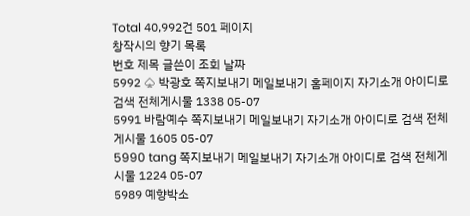Total 40,992건 501 페이지
창작시의 향기 목록
번호 제목 글쓴이 조회 날짜
5992 ♤ 박광호 쪽지보내기 메일보내기 홈페이지 자기소개 아이디로 검색 전체게시물 1338 05-07
5991 바람예수 쪽지보내기 메일보내기 자기소개 아이디로 검색 전체게시물 1605 05-07
5990 tang 쪽지보내기 메일보내기 자기소개 아이디로 검색 전체게시물 1224 05-07
5989 예향박소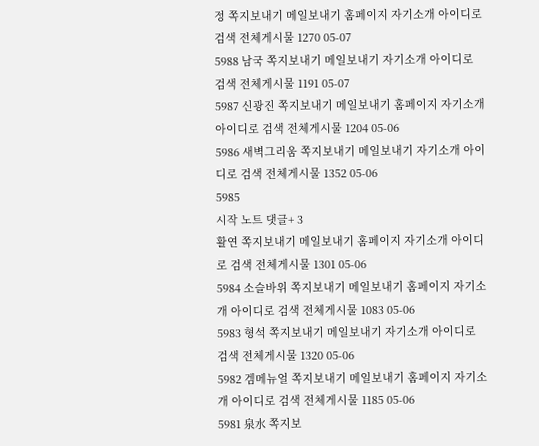정 쪽지보내기 메일보내기 홈페이지 자기소개 아이디로 검색 전체게시물 1270 05-07
5988 남국 쪽지보내기 메일보내기 자기소개 아이디로 검색 전체게시물 1191 05-07
5987 신광진 쪽지보내기 메일보내기 홈페이지 자기소개 아이디로 검색 전체게시물 1204 05-06
5986 새벽그리움 쪽지보내기 메일보내기 자기소개 아이디로 검색 전체게시물 1352 05-06
5985
시작 노트 댓글+ 3
활연 쪽지보내기 메일보내기 홈페이지 자기소개 아이디로 검색 전체게시물 1301 05-06
5984 소슬바위 쪽지보내기 메일보내기 홈페이지 자기소개 아이디로 검색 전체게시물 1083 05-06
5983 형석 쪽지보내기 메일보내기 자기소개 아이디로 검색 전체게시물 1320 05-06
5982 겜메뉴얼 쪽지보내기 메일보내기 홈페이지 자기소개 아이디로 검색 전체게시물 1185 05-06
5981 泉水 쪽지보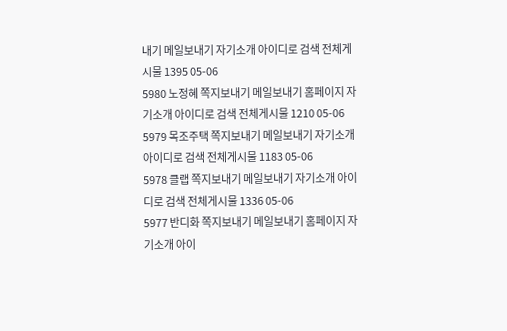내기 메일보내기 자기소개 아이디로 검색 전체게시물 1395 05-06
5980 노정혜 쪽지보내기 메일보내기 홈페이지 자기소개 아이디로 검색 전체게시물 1210 05-06
5979 목조주택 쪽지보내기 메일보내기 자기소개 아이디로 검색 전체게시물 1183 05-06
5978 클랩 쪽지보내기 메일보내기 자기소개 아이디로 검색 전체게시물 1336 05-06
5977 반디화 쪽지보내기 메일보내기 홈페이지 자기소개 아이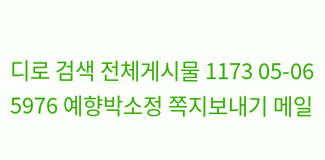디로 검색 전체게시물 1173 05-06
5976 예향박소정 쪽지보내기 메일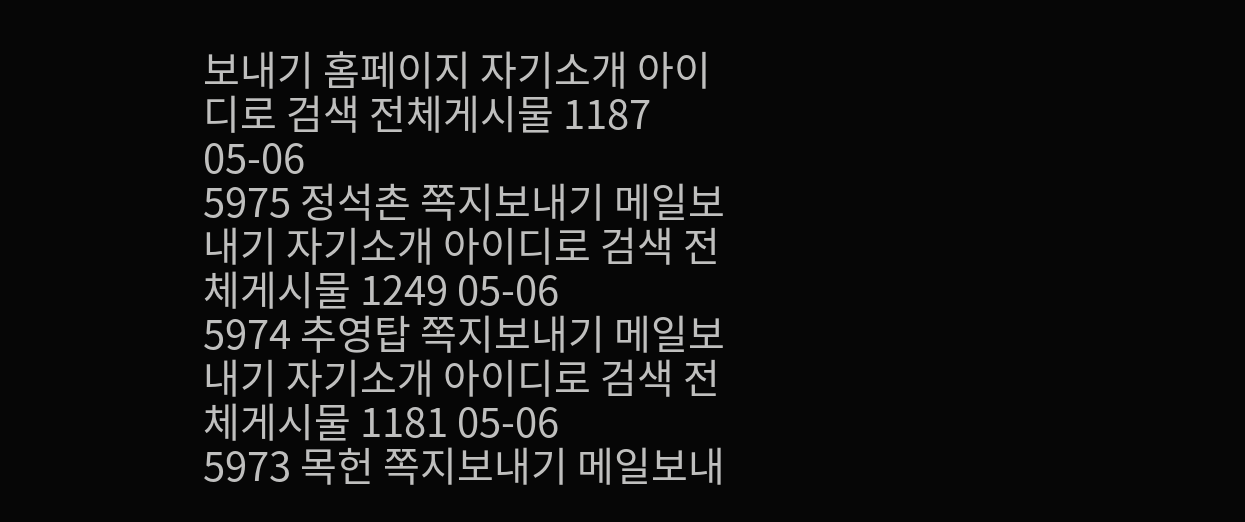보내기 홈페이지 자기소개 아이디로 검색 전체게시물 1187 05-06
5975 정석촌 쪽지보내기 메일보내기 자기소개 아이디로 검색 전체게시물 1249 05-06
5974 추영탑 쪽지보내기 메일보내기 자기소개 아이디로 검색 전체게시물 1181 05-06
5973 목헌 쪽지보내기 메일보내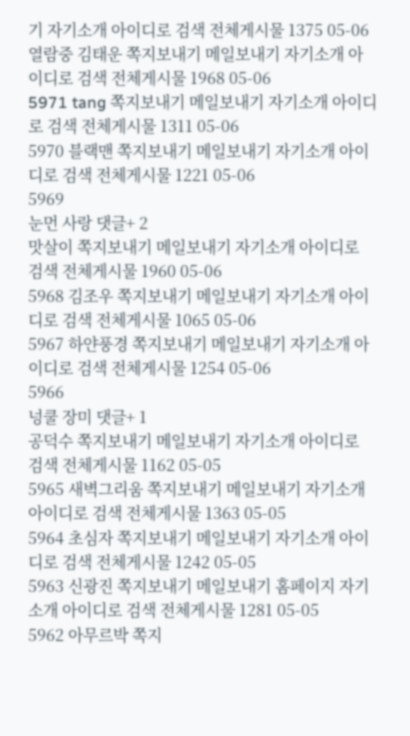기 자기소개 아이디로 검색 전체게시물 1375 05-06
열람중 김태운 쪽지보내기 메일보내기 자기소개 아이디로 검색 전체게시물 1968 05-06
5971 tang 쪽지보내기 메일보내기 자기소개 아이디로 검색 전체게시물 1311 05-06
5970 블랙맨 쪽지보내기 메일보내기 자기소개 아이디로 검색 전체게시물 1221 05-06
5969
눈먼 사랑 댓글+ 2
맛살이 쪽지보내기 메일보내기 자기소개 아이디로 검색 전체게시물 1960 05-06
5968 김조우 쪽지보내기 메일보내기 자기소개 아이디로 검색 전체게시물 1065 05-06
5967 하얀풍경 쪽지보내기 메일보내기 자기소개 아이디로 검색 전체게시물 1254 05-06
5966
넝쿨 장미 댓글+ 1
공덕수 쪽지보내기 메일보내기 자기소개 아이디로 검색 전체게시물 1162 05-05
5965 새벽그리움 쪽지보내기 메일보내기 자기소개 아이디로 검색 전체게시물 1363 05-05
5964 초심자 쪽지보내기 메일보내기 자기소개 아이디로 검색 전체게시물 1242 05-05
5963 신광진 쪽지보내기 메일보내기 홈페이지 자기소개 아이디로 검색 전체게시물 1281 05-05
5962 아무르박 쪽지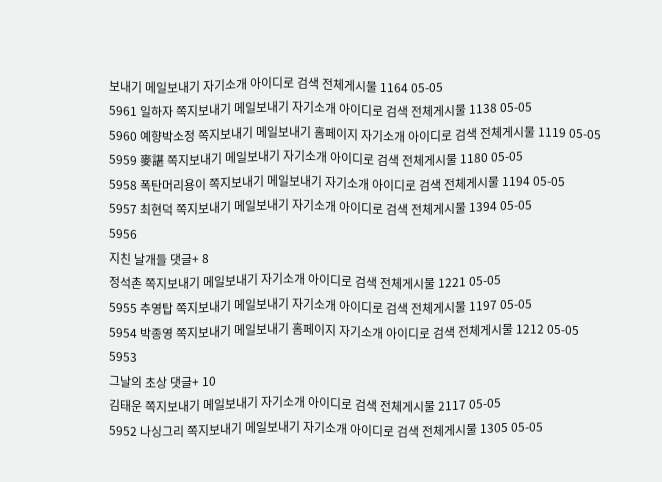보내기 메일보내기 자기소개 아이디로 검색 전체게시물 1164 05-05
5961 일하자 쪽지보내기 메일보내기 자기소개 아이디로 검색 전체게시물 1138 05-05
5960 예향박소정 쪽지보내기 메일보내기 홈페이지 자기소개 아이디로 검색 전체게시물 1119 05-05
5959 麥諶 쪽지보내기 메일보내기 자기소개 아이디로 검색 전체게시물 1180 05-05
5958 폭탄머리용이 쪽지보내기 메일보내기 자기소개 아이디로 검색 전체게시물 1194 05-05
5957 최현덕 쪽지보내기 메일보내기 자기소개 아이디로 검색 전체게시물 1394 05-05
5956
지친 날개들 댓글+ 8
정석촌 쪽지보내기 메일보내기 자기소개 아이디로 검색 전체게시물 1221 05-05
5955 추영탑 쪽지보내기 메일보내기 자기소개 아이디로 검색 전체게시물 1197 05-05
5954 박종영 쪽지보내기 메일보내기 홈페이지 자기소개 아이디로 검색 전체게시물 1212 05-05
5953
그날의 초상 댓글+ 10
김태운 쪽지보내기 메일보내기 자기소개 아이디로 검색 전체게시물 2117 05-05
5952 나싱그리 쪽지보내기 메일보내기 자기소개 아이디로 검색 전체게시물 1305 05-05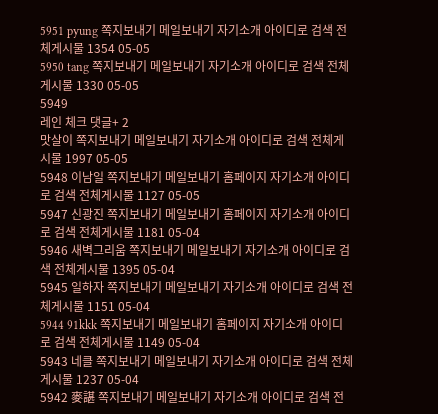5951 pyung 쪽지보내기 메일보내기 자기소개 아이디로 검색 전체게시물 1354 05-05
5950 tang 쪽지보내기 메일보내기 자기소개 아이디로 검색 전체게시물 1330 05-05
5949
레인 체크 댓글+ 2
맛살이 쪽지보내기 메일보내기 자기소개 아이디로 검색 전체게시물 1997 05-05
5948 이남일 쪽지보내기 메일보내기 홈페이지 자기소개 아이디로 검색 전체게시물 1127 05-05
5947 신광진 쪽지보내기 메일보내기 홈페이지 자기소개 아이디로 검색 전체게시물 1181 05-04
5946 새벽그리움 쪽지보내기 메일보내기 자기소개 아이디로 검색 전체게시물 1395 05-04
5945 일하자 쪽지보내기 메일보내기 자기소개 아이디로 검색 전체게시물 1151 05-04
5944 91kkk 쪽지보내기 메일보내기 홈페이지 자기소개 아이디로 검색 전체게시물 1149 05-04
5943 네클 쪽지보내기 메일보내기 자기소개 아이디로 검색 전체게시물 1237 05-04
5942 麥諶 쪽지보내기 메일보내기 자기소개 아이디로 검색 전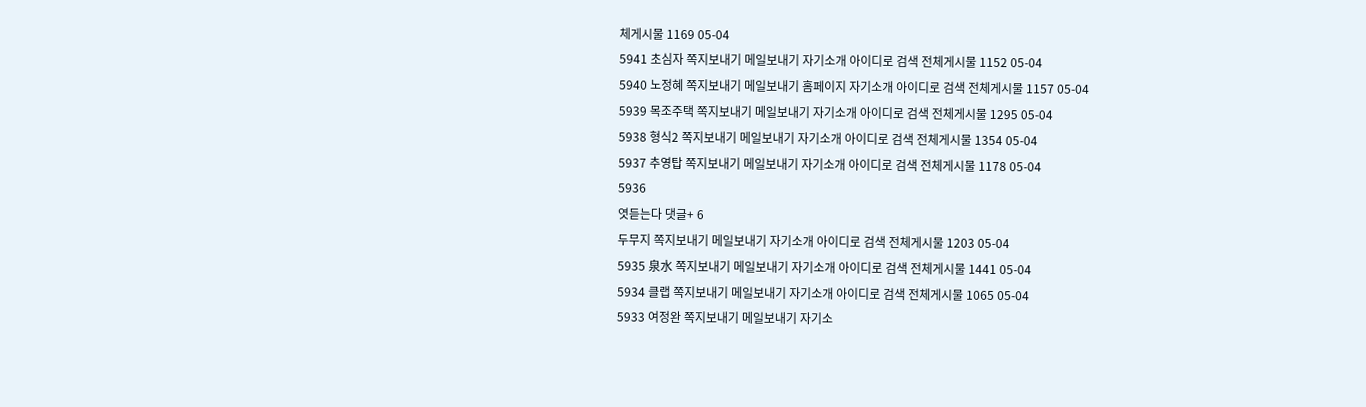체게시물 1169 05-04
5941 초심자 쪽지보내기 메일보내기 자기소개 아이디로 검색 전체게시물 1152 05-04
5940 노정혜 쪽지보내기 메일보내기 홈페이지 자기소개 아이디로 검색 전체게시물 1157 05-04
5939 목조주택 쪽지보내기 메일보내기 자기소개 아이디로 검색 전체게시물 1295 05-04
5938 형식2 쪽지보내기 메일보내기 자기소개 아이디로 검색 전체게시물 1354 05-04
5937 추영탑 쪽지보내기 메일보내기 자기소개 아이디로 검색 전체게시물 1178 05-04
5936
엿듣는다 댓글+ 6
두무지 쪽지보내기 메일보내기 자기소개 아이디로 검색 전체게시물 1203 05-04
5935 泉水 쪽지보내기 메일보내기 자기소개 아이디로 검색 전체게시물 1441 05-04
5934 클랩 쪽지보내기 메일보내기 자기소개 아이디로 검색 전체게시물 1065 05-04
5933 여정완 쪽지보내기 메일보내기 자기소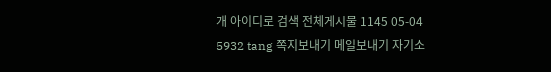개 아이디로 검색 전체게시물 1145 05-04
5932 tang 쪽지보내기 메일보내기 자기소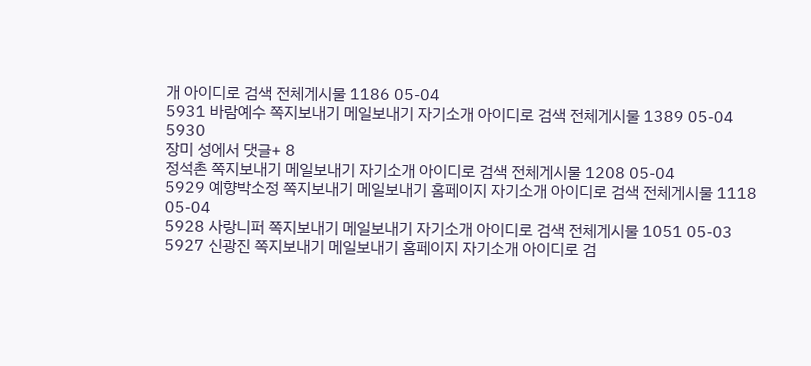개 아이디로 검색 전체게시물 1186 05-04
5931 바람예수 쪽지보내기 메일보내기 자기소개 아이디로 검색 전체게시물 1389 05-04
5930
장미 성에서 댓글+ 8
정석촌 쪽지보내기 메일보내기 자기소개 아이디로 검색 전체게시물 1208 05-04
5929 예향박소정 쪽지보내기 메일보내기 홈페이지 자기소개 아이디로 검색 전체게시물 1118 05-04
5928 사랑니퍼 쪽지보내기 메일보내기 자기소개 아이디로 검색 전체게시물 1051 05-03
5927 신광진 쪽지보내기 메일보내기 홈페이지 자기소개 아이디로 검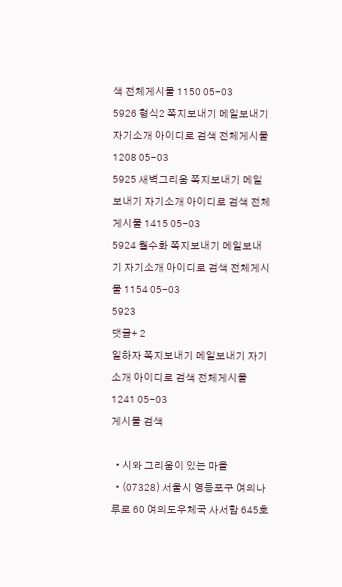색 전체게시물 1150 05-03
5926 형식2 쪽지보내기 메일보내기 자기소개 아이디로 검색 전체게시물 1208 05-03
5925 새벽그리움 쪽지보내기 메일보내기 자기소개 아이디로 검색 전체게시물 1415 05-03
5924 월수화 쪽지보내기 메일보내기 자기소개 아이디로 검색 전체게시물 1154 05-03
5923
댓글+ 2
일하자 쪽지보내기 메일보내기 자기소개 아이디로 검색 전체게시물 1241 05-03
게시물 검색

  • 시와 그리움이 있는 마을
  • (07328) 서울시 영등포구 여의나루로 60 여의도우체국 사서함 645호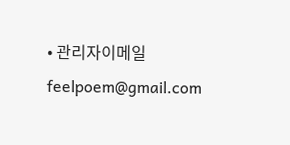• 관리자이메일 feelpoem@gmail.com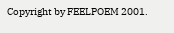Copyright by FEELPOEM 2001.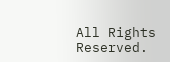All Rights Reserved.